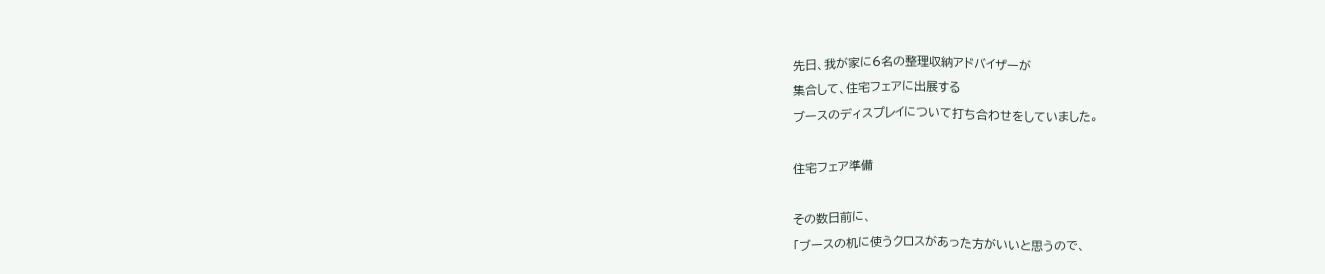先日、我が家に6名の整理収納アドバイザーが
集合して、住宅フェアに出展する
ブースのディスプレイについて打ち合わせをしていました。

住宅フェア準備

その数日前に、
「ブースの机に使うクロスがあった方がいいと思うので、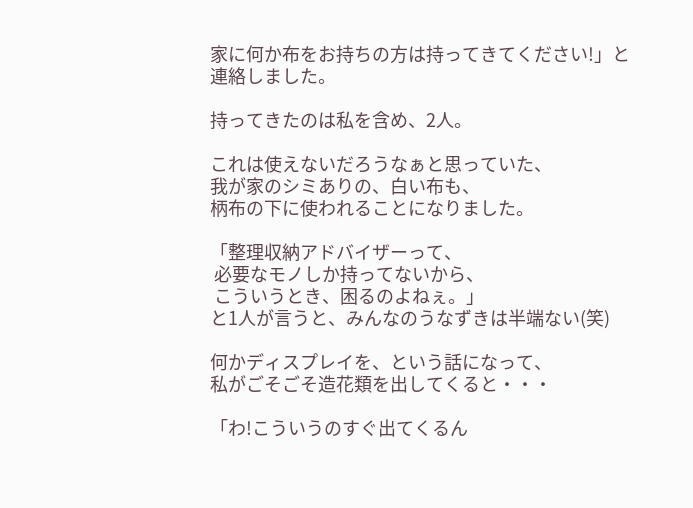家に何か布をお持ちの方は持ってきてください!」と
連絡しました。

持ってきたのは私を含め、2人。

これは使えないだろうなぁと思っていた、
我が家のシミありの、白い布も、
柄布の下に使われることになりました。

「整理収納アドバイザーって、
 必要なモノしか持ってないから、
 こういうとき、困るのよねぇ。」
と1人が言うと、みんなのうなずきは半端ない(笑)

何かディスプレイを、という話になって、
私がごそごそ造花類を出してくると・・・

「わ!こういうのすぐ出てくるん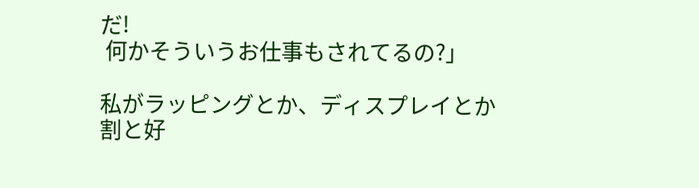だ!
 何かそういうお仕事もされてるの?」

私がラッピングとか、ディスプレイとか
割と好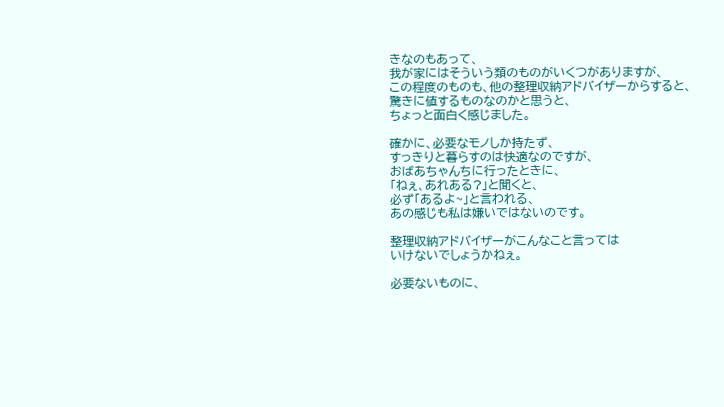きなのもあって、
我が家にはそういう類のものがいくつがありますが、
この程度のものも、他の整理収納アドバイザーからすると、
驚きに値するものなのかと思うと、
ちょっと面白く感じました。

確かに、必要なモノしか持たず、
すっきりと暮らすのは快適なのですが、
おばあちゃんちに行ったときに、
「ねぇ、あれある?」と聞くと、
必ず「あるよ~」と言われる、
あの感じも私は嫌いではないのです。

整理収納アドバイザーがこんなこと言っては
いけないでしょうかねぇ。

必要ないものに、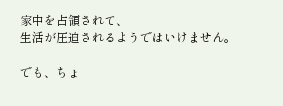家中を占領されて、
生活が圧迫されるようではいけません。

でも、ちょ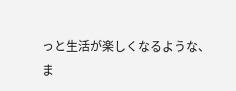っと生活が楽しくなるような、
ま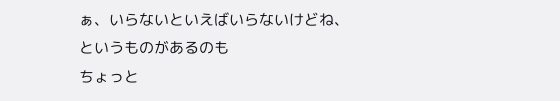ぁ、いらないといえばいらないけどね、
というものがあるのも
ちょっと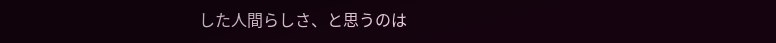した人間らしさ、と思うのは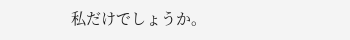私だけでしょうか。